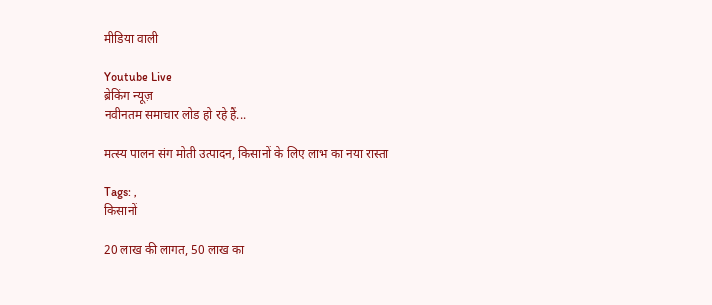मीडिया वाली

Youtube Live
ब्रेकिंग न्यूज़
नवीनतम समाचार लोड हो रहे हैं...

मत्स्य पालन संग मोती उत्पादन, किसानों के लिए लाभ का नया रास्ता

Tags: ,
किसानों

20 लाख की लागत, 50 लाख का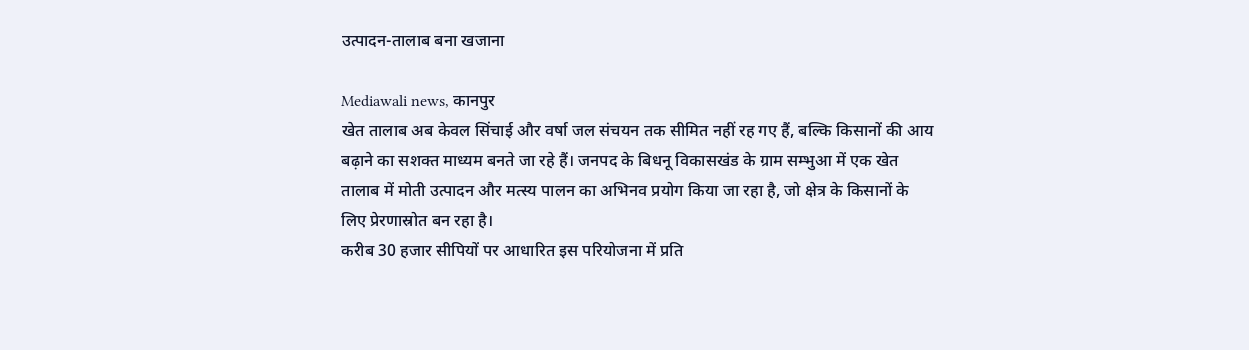उत्पादन-तालाब बना खजाना

Mediawali news, कानपुर
खेत तालाब अब केवल सिंचाई और वर्षा जल संचयन तक सीमित नहीं रह गए हैं, बल्कि किसानों की आय बढ़ाने का सशक्त माध्यम बनते जा रहे हैं। जनपद के बिधनू विकासखंड के ग्राम सम्भुआ में एक खेत तालाब में मोती उत्पादन और मत्स्य पालन का अभिनव प्रयोग किया जा रहा है, जो क्षेत्र के किसानों के लिए प्रेरणास्रोत बन रहा है।
करीब 30 हजार सीपियों पर आधारित इस परियोजना में प्रति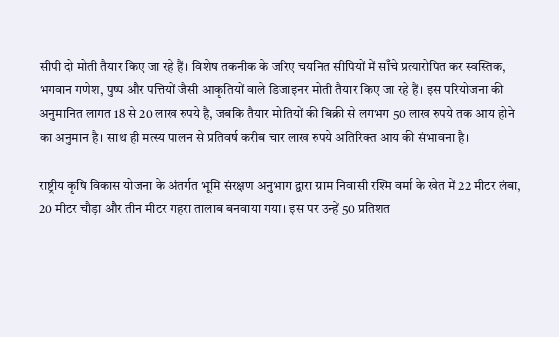सीपी दो मोती तैयार किए जा रहे हैं। विशेष तकनीक के जरिए चयनित सीपियों में साँचे प्रत्यारोपित कर स्वस्तिक, भगवान गणेश, पुष्प और पत्तियों जैसी आकृतियों वाले डिजाइनर मोती तैयार किए जा रहे हैं। इस परियोजना की अनुमानित लागत 18 से 20 लाख रुपये है, जबकि तैयार मोतियों की बिक्री से लगभग 50 लाख रुपये तक आय होने का अनुमान है। साथ ही मत्स्य पालन से प्रतिवर्ष करीब चार लाख रुपये अतिरिक्त आय की संभावना है।

राष्ट्रीय कृषि विकास योजना के अंतर्गत भूमि संरक्षण अनुभाग द्वारा ग्राम निवासी रश्मि वर्मा के खेत में 22 मीटर लंबा, 20 मीटर चौड़ा और तीन मीटर गहरा तालाब बनवाया गया। इस पर उन्हें 50 प्रतिशत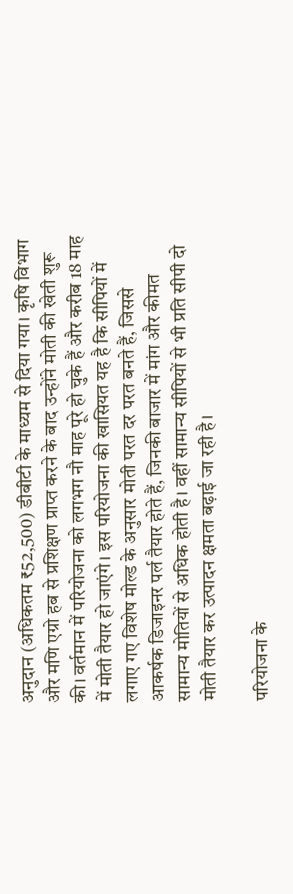अनुदान (अधिकतम ₹52,500) डीबीटी के माध्यम से दिया गया। कृषि विभाग और मणि एग्रो हब से प्रशिक्षण प्राप्त करने के बाद उन्होंने मोती की खेती शुरू की। वर्तमान में परियोजना को लगभग नौ माह पूरे हो चुके हैं और करीब 18 माह में मोती तैयार हो जाएंगे। इस परियोजना की खासियत यह है कि सीपियों में लगाए गए विशेष मोल्ड के अनुसार मोती परत दर परत बनते हैं, जिससे आकर्षक डिजाइनर पर्ल तैयार होते हैं, जिनकी बाजार में मांग और कीमत सामान्य मोतियों से अधिक होती है। वहीं सामान्य सीपियों से भी प्रति सीपी दो मोती तैयार कर उत्पादन क्षमता बढ़ाई जा रही है।

परियोजना के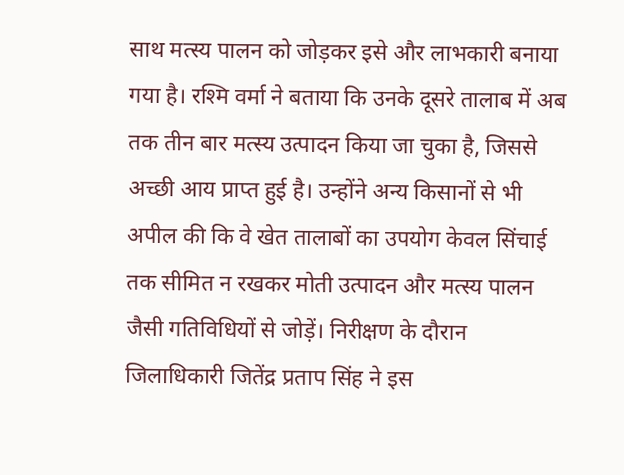साथ मत्स्य पालन को जोड़कर इसे और लाभकारी बनाया गया है। रश्मि वर्मा ने बताया कि उनके दूसरे तालाब में अब तक तीन बार मत्स्य उत्पादन किया जा चुका है, जिससे अच्छी आय प्राप्त हुई है। उन्होंने अन्य किसानों से भी अपील की कि वे खेत तालाबों का उपयोग केवल सिंचाई तक सीमित न रखकर मोती उत्पादन और मत्स्य पालन जैसी गतिविधियों से जोड़ें। निरीक्षण के दौरान जिलाधिकारी जितेंद्र प्रताप सिंह ने इस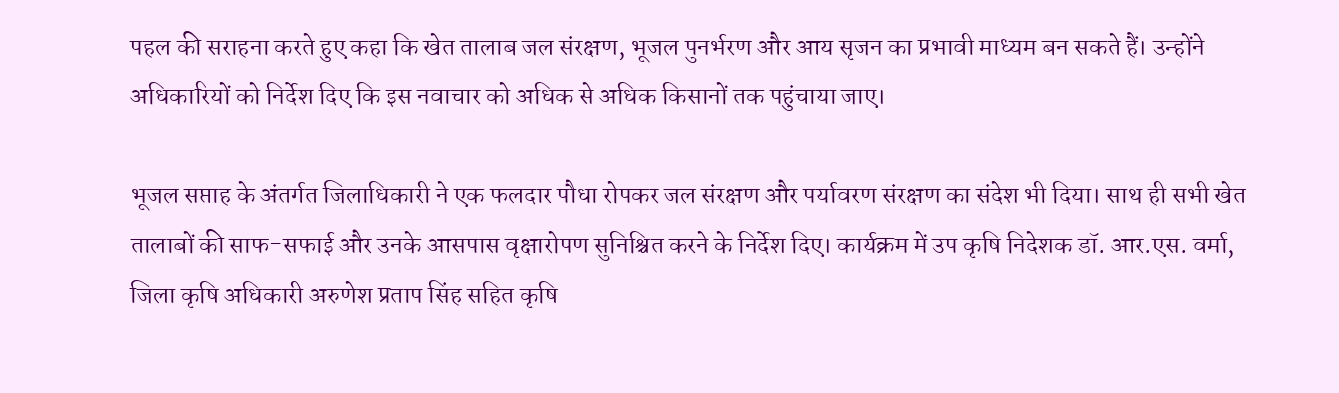पहल की सराहना करते हुए कहा कि खेत तालाब जल संरक्षण, भूजल पुनर्भरण और आय सृजन का प्रभावी माध्यम बन सकते हैं। उन्होंने अधिकारियों को निर्देश दिए कि इस नवाचार को अधिक से अधिक किसानों तक पहुंचाया जाए।

भूजल सप्ताह के अंतर्गत जिलाधिकारी ने एक फलदार पौधा रोपकर जल संरक्षण और पर्यावरण संरक्षण का संदेश भी दिया। साथ ही सभी खेत तालाबों की साफ-सफाई और उनके आसपास वृक्षारोपण सुनिश्चित करने के निर्देश दिए। कार्यक्रम में उप कृषि निदेशक डॉ. आर.एस. वर्मा, जिला कृषि अधिकारी अरुणेश प्रताप सिंह सहित कृषि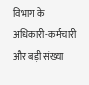विभाग के अधिकारी-कर्मचारी और बड़ी संख्या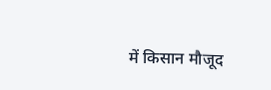में किसान मौजूद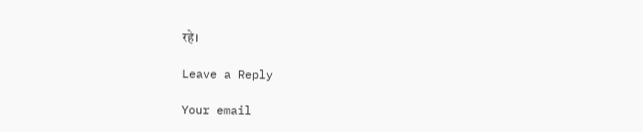रहे।

Leave a Reply

Your email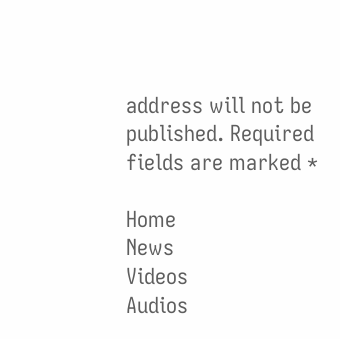address will not be published. Required fields are marked *

Home
News
Videos
Audios